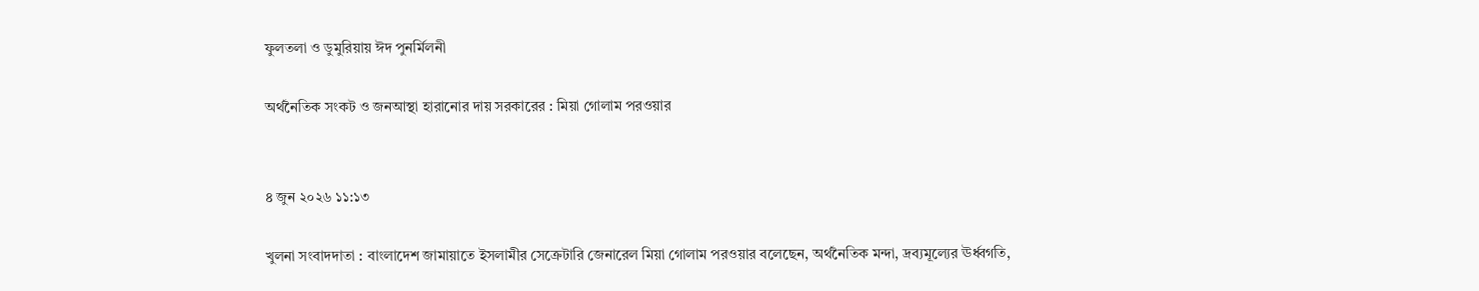ফুলতলা ও ডুমুরিয়ায় ঈদ পুনর্মিলনী

অর্থনৈতিক সংকট ও জনআস্থা হারানোর দায় সরকারের : মিয়া গোলাম পরওয়ার


৪ জুন ২০২৬ ১১:১৩

খুলনা সংবাদদাতা : বাংলাদেশ জামায়াতে ইসলামীর সেক্রেটারি জেনারেল মিয়া গোলাম পরওয়ার বলেছেন, অর্থনৈতিক মন্দা, দ্রব্যমূল্যের ঊর্ধ্বগতি,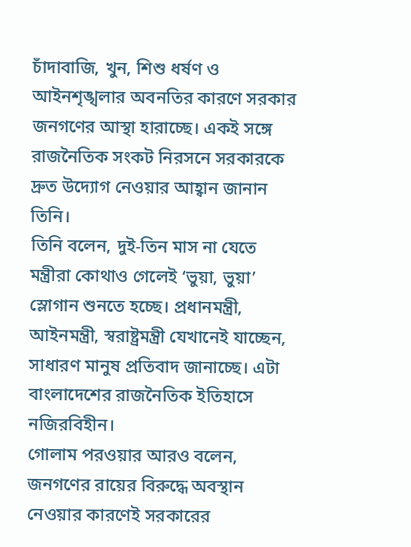চাঁদাবাজি, খুন, শিশু ধর্ষণ ও আইনশৃঙ্খলার অবনতির কারণে সরকার জনগণের আস্থা হারাচ্ছে। একই সঙ্গে রাজনৈতিক সংকট নিরসনে সরকারকে দ্রুত উদ্যোগ নেওয়ার আহ্বান জানান তিনি।
তিনি বলেন, দুই-তিন মাস না যেতে মন্ত্রীরা কোথাও গেলেই ‘ভুয়া, ভুয়া’ স্লোগান শুনতে হচ্ছে। প্রধানমন্ত্রী, আইনমন্ত্রী, স্বরাষ্ট্রমন্ত্রী যেখানেই যাচ্ছেন, সাধারণ মানুষ প্রতিবাদ জানাচ্ছে। এটা বাংলাদেশের রাজনৈতিক ইতিহাসে নজিরবিহীন।
গোলাম পরওয়ার আরও বলেন, জনগণের রায়ের বিরুদ্ধে অবস্থান নেওয়ার কারণেই সরকারের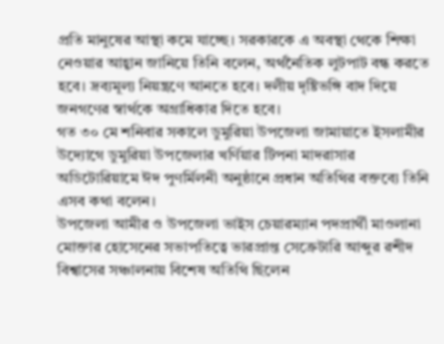প্রতি মানুষের আস্থা কমে যাচ্ছে। সরকারকে এ অবস্থা থেকে শিক্ষা নেওয়ার আহ্বান জানিয়ে তিনি বলেন, অর্থনৈতিক লুটপাট বন্ধ করতে হবে। দ্রব্যমূল্য নিয়ন্ত্রণে আনতে হবে। দলীয় দৃষ্টিভঙ্গি বাদ দিয়ে জনগণের স্বার্থকে অগ্রাধিকার দিতে হবে।
গত ৩০ মে শনিবার সকালে ডুমুরিয়া উপজেলা জামায়াতে ইসলামীর উদ্যোগে ডুমুরিয়া উপজেলার খর্ণিয়ার টিপনা মাদরাসার অডিটোরিয়ামে ঈদ পুণর্মিলনী অনুষ্ঠানে প্রধান অতিথির বক্তব্যে তিনি এসব কথা বলেন।
উপজেলা আমীর ও উপজেলা ভাইস চেয়ারম্যান পদপ্রার্থী মাওলানা মোক্তার হোসেনের সভাপতিত্বে ভারপ্রাপ্ত সেক্রেটারি আব্দুর রশীদ বিশ্বাসের সঞ্চালনায় বিশেষ অতিথি ছিলেন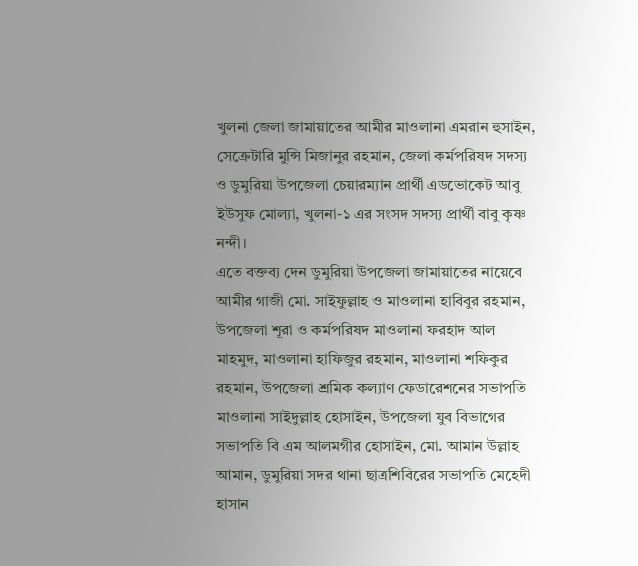খুলনা জেলা জামায়াতের আমীর মাওলানা এমরান হুসাইন, সেক্রেটারি মুন্সি মিজানুর রহমান, জেলা কর্মপরিষদ সদস্য ও ডুমুরিয়া উপজেলা চেয়ারম্যান প্রার্থী এডভোকেট আবু ইউসুফ মোল্যা, খুলনা-১ এর সংসদ সদস্য প্রার্থী বাবু কৃষ্ণ নন্দী।
এতে বক্তব্য দেন ডুমুরিয়া উপজেলা জামায়াতের নায়েবে আমীর গাজী মো. সাইফুল্লাহ ও মাওলানা হাবিবুর রহমান, উপজেলা শূরা ও কর্মপরিষদ মাওলানা ফরহাদ আল মাহমুদ, মাওলানা হাফিজুর রহমান, মাওলানা শফিকুর রহমান, উপজেলা শ্রমিক কল্যাণ ফেডারেশনের সভাপতি মাওলানা সাইদুল্লাহ হোসাইন, উপজেলা যুব বিভাগের সভাপতি বি এম আলমগীর হোসাইন, মো. আমান উল্লাহ আমান, ডুমুরিয়া সদর থানা ছাত্রশিবিরের সভাপতি মেহেদী হাসান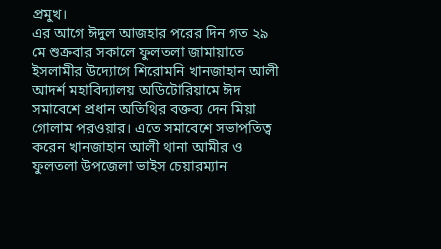প্রমুখ।
এর আগে ঈদুল আজহার পরের দিন গত ২৯ মে শুক্রবার সকালে ফুলতলা জামায়াতে ইসলামীর উদ্যোগে শিরোমনি খানজাহান আলী আদর্শ মহাবিদ্যালয় অডিটোরিয়ামে ঈদ সমাবেশে প্রধান অতিথির বক্তব্য দেন মিয়া গোলাম পরওয়ার। এতে সমাবেশে সভাপতিত্ব করেন খানজাহান আলী থানা আমীর ও ফুলতলা উপজেলা ভাইস চেয়ারম্যান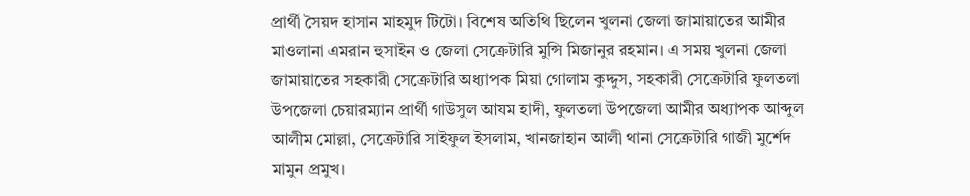প্রার্থী সৈয়দ হাসান মাহমুদ টিটো। বিশেষ অতিথি ছিলেন খুলনা জেলা জামায়াতের আমীর মাওলানা এমরান হুসাইন ও জেলা সেক্রেটারি মুন্সি মিজানুর রহমান। এ সময় খুলনা জেলা জামায়াতের সহকারী সেক্রেটারি অধ্যাপক মিয়া গোলাম কুদ্দুস, সহকারী সেক্রেটারি ফুলতলা উপজেলা চেয়ারম্যান প্রার্থী গাউসুল আযম হাদী, ফুলতলা উপজেলা আমীর অধ্যাপক আব্দুল আলীম মোল্লা, সেক্রেটারি সাইফুল ইসলাম, খানজাহান আলী থানা সেক্রেটারি গাজী মুর্শেদ মামুন প্রমুখ।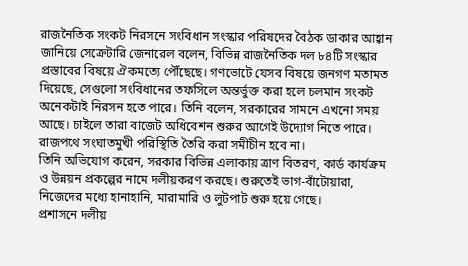রাজনৈতিক সংকট নিরসনে সংবিধান সংস্কার পরিষদের বৈঠক ডাকার আহ্বান জানিয়ে সেক্রেটারি জেনারেল বলেন, বিভিন্ন রাজনৈতিক দল ৮৪টি সংস্কার প্রস্তাবের বিষয়ে ঐকমত্যে পৌঁছেছে। গণভোটে যেসব বিষয়ে জনগণ মতামত দিয়েছে, সেগুলো সংবিধানের তফসিলে অন্তর্ভুক্ত করা হলে চলমান সংকট অনেকটাই নিরসন হতে পারে। তিনি বলেন, সরকারের সামনে এখনো সময় আছে। চাইলে তারা বাজেট অধিবেশন শুরুর আগেই উদ্যোগ নিতে পারে। রাজপথে সংঘাতমুখী পরিস্থিতি তৈরি করা সমীচীন হবে না।
তিনি অভিযোগ করেন, সরকার বিভিন্ন এলাকায় ত্রাণ বিতরণ, কার্ড কার্যক্রম ও উন্নয়ন প্রকল্পের নামে দলীয়করণ করছে। শুরুতেই ভাগ-বাঁটোয়ারা, নিজেদের মধ্যে হানাহানি, মারামারি ও লুটপাট শুরু হয়ে গেছে।
প্রশাসনে দলীয়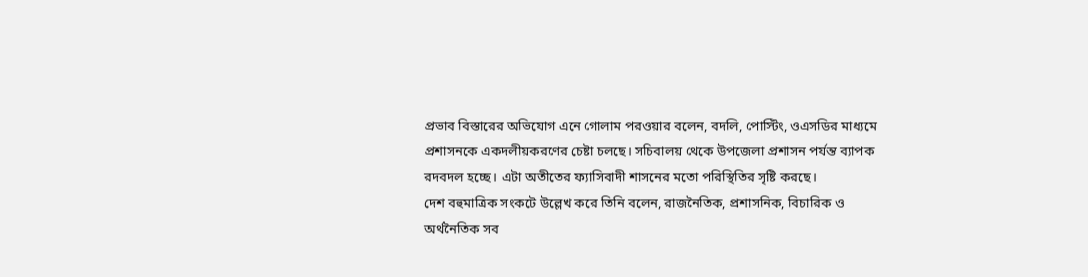প্রভাব বিস্তারের অভিযোগ এনে গোলাম পরওয়ার বলেন, বদলি, পোস্টিং, ওএসডির মাধ্যমে প্রশাসনকে একদলীয়করণের চেষ্টা চলছে। সচিবালয় থেকে উপজেলা প্রশাসন পর্যন্ত ব্যাপক রদবদল হচ্ছে। এটা অতীতের ফ্যাসিবাদী শাসনের মতো পরিস্থিতির সৃষ্টি করছে।
দেশ বহুমাত্রিক সংকটে উল্লেখ করে তিনি বলেন, রাজনৈতিক, প্রশাসনিক, বিচারিক ও অর্থনৈতিক সব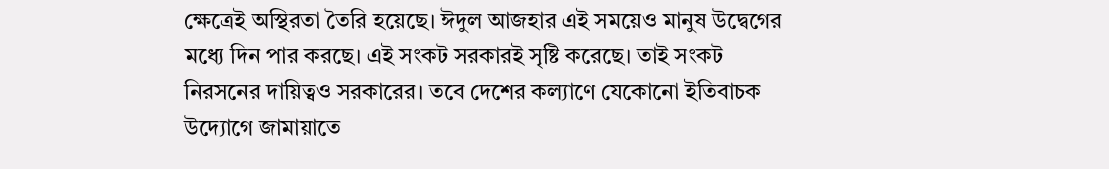ক্ষেত্রেই অস্থিরতা তৈরি হয়েছে। ঈদুল আজহার এই সময়েও মানুষ উদ্বেগের মধ্যে দিন পার করছে। এই সংকট সরকারই সৃষ্টি করেছে। তাই সংকট নিরসনের দায়িত্বও সরকারের। তবে দেশের কল্যাণে যেকোনো ইতিবাচক উদ্যোগে জামায়াতে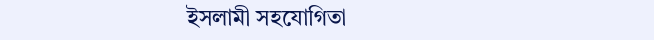ইসলামী সহযোগিতা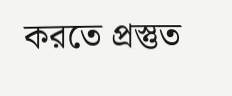করতে প্রস্তুত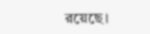রয়েছে।